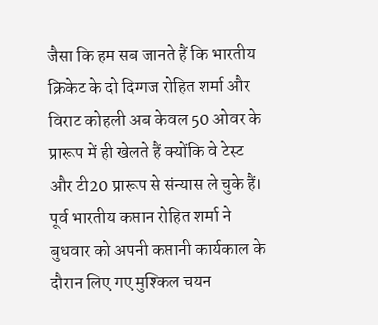जैसा कि हम सब जानते हैं कि भारतीय क्रिकेट के दो दिग्गज रोहित शर्मा और विराट कोहली अब केवल 50 ओवर के प्रारूप में ही खेलते हैं क्योंकि वे टेस्ट और टी20 प्रारूप से संन्यास ले चुके हैं। पूर्व भारतीय कप्तान रोहित शर्मा ने बुधवार को अपनी कप्तानी कार्यकाल के दौरान लिए गए मुश्किल चयन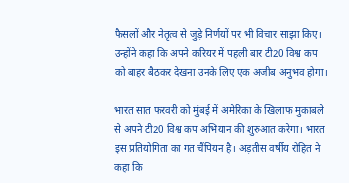फैसलों और नेतृत्व से जुड़े निर्णयों पर भी विचार साझा किए। उन्होंने कहा कि अपने करियर में पहली बार टी20 विश्व कप को बाहर बैठकर देखना उनके लिए एक अजीब अनुभव होगा।

भारत सात फरवरी को मुंबई में अमेरिका के खिलाफ मुकाबले से अपने टी20 विश्व कप अभियान की शुरुआत करेगा। भारत इस प्रतियोगिता का गत चैंपियन है। अड़तीस वर्षीय रोहित ने कहा कि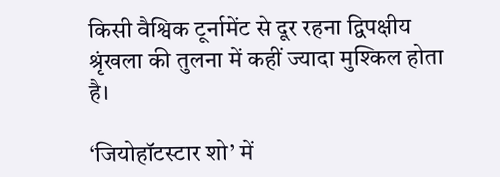किसी वैश्विक टूर्नामेंट से दूर रहना द्विपक्षीय श्रृंखला की तुलना में कहीं ज्यादा मुश्किल होता है।

‘जियोहॉटस्टार शो’ में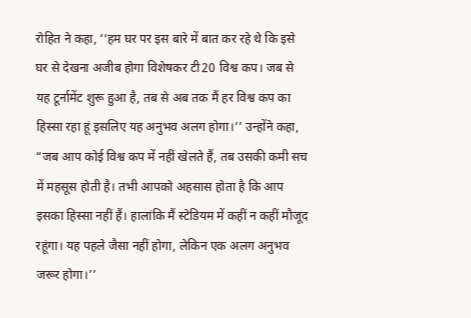रोहित ने कहा, ‘‘हम घर पर इस बारे में बात कर रहे थे कि इसे घर से देखना अजीब होगा विशेषकर टी20 विश्व कप। जब से यह टूर्नामेंट शुरू हुआ है, तब से अब तक मैं हर विश्व कप का हिस्सा रहा हूं इसलिए यह अनुभव अलग होगा।’’ उन्होंने कहा, “जब आप कोई विश्व कप में नहीं खेलते हैं, तब उसकी कमी सच में महसूस होती है। तभी आपको अहसास होता है कि आप इसका हिस्सा नहीं हैं। हालांकि मैं स्टेडियम में कहीं न कहीं मौजूद रहूंगा। यह पहले जैसा नहीं होगा, लेकिन एक अलग अनुभव जरूर होगा।’’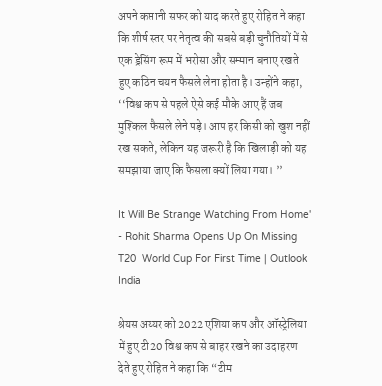अपने कप्तानी सफर को याद करते हुए रोहित ने कहा कि शीर्ष स्तर पर नेतृत्व की सबसे बड़ी चुनौतियों में से एक ड्रेसिंग रूम में भरोसा और सम्मान बनाए रखते हुए कठिन चयन फैसले लेना होता है। उन्होंने कहा, ‘‘विश्व कप से पहले ऐसे कई मौके आए हैं जब मुश्किल फैसले लेने पड़े। आप हर किसी को खुश नहीं रख सकते, लेकिन यह जरूरी है कि खिलाड़ी को यह समझाया जाए कि फैसला क्यों लिया गया। ’’

It Will Be Strange Watching From Home' - Rohit Sharma Opens Up On Missing T20  World Cup For First Time | Outlook India

श्रेयस अय्यर को 2022 एशिया कप और ऑस्ट्रेलिया में हुए टी20 विश्व कप से बाहर रखने का उदाहरण देते हुए रोहित ने कहा कि “टीम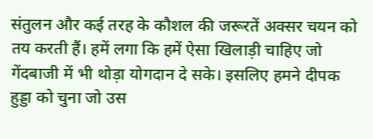संतुलन और कई तरह के कौशल की जरूरतें अक्सर चयन को तय करती हैं। हमें लगा कि हमें ऐसा खिलाड़ी चाहिए जो गेंदबाजी में भी थोड़ा योगदान दे सके। इसलिए हमने दीपक हुड्डा को चुना जो उस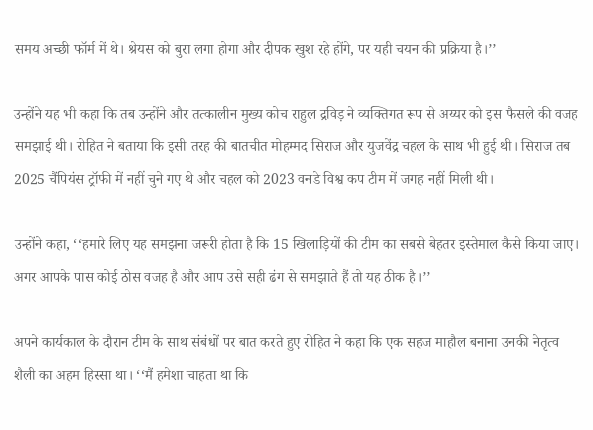समय अच्छी फॉर्म में थे। श्रेयस को बुरा लगा होगा और दीपक खुश रहे होंगे, पर यही चयन की प्रक्रिया है।’’

उन्होंने यह भी कहा कि तब उन्होंने और तत्कालीन मुख्य कोच राहुल द्रविड़ ने व्यक्तिगत रूप से अय्यर को इस फैसले की वजह समझाई थी। रोहित ने बताया कि इसी तरह की बातचीत मोहम्मद सिराज और युजवेंद्र चहल के साथ भी हुई थी। सिराज तब 2025 चैंपियंस ट्रॉफी में नहीं चुने गए थे और चहल को 2023 वनडे विश्व कप टीम में जगह नहीं मिली थी।

उन्होंने कहा, ‘‘हमारे लिए यह समझना जरूरी होता है कि 15 खिलाड़ियों की टीम का सबसे बेहतर इस्तेमाल कैसे किया जाए। अगर आपके पास कोई ठोस वजह है और आप उसे सही ढंग से समझाते हैं तो यह ठीक है।’’

अपने कार्यकाल के दौरान टीम के साथ संबंधों पर बात करते हुए रोहित ने कहा कि एक सहज माहौल बनाना उनकी नेतृत्व शैली का अहम हिस्सा था। ‘‘मैं हमेशा चाहता था कि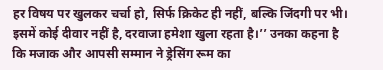हर विषय पर खुलकर चर्चा हो, सिर्फ क्रिकेट ही नहीं, बल्कि जिंदगी पर भी। इसमें कोई दीवार नहीं है, दरवाजा हमेशा खुला रहता है।’’ उनका कहना है कि मजाक और आपसी सम्मान ने ड्रेसिंग रूम का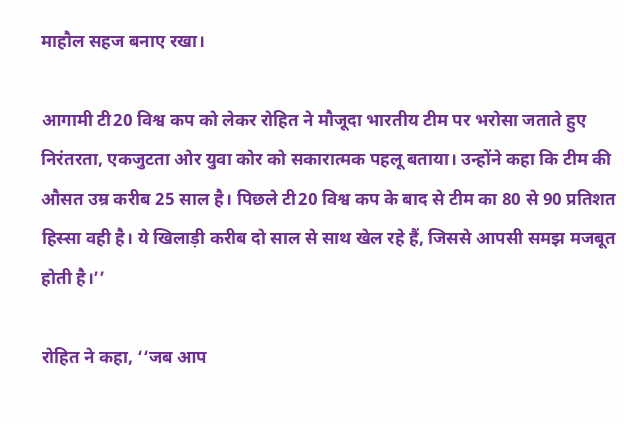माहौल सहज बनाए रखा।

आगामी टी20 विश्व कप को लेकर रोहित ने मौजूदा भारतीय टीम पर भरोसा जताते हुए निरंतरता, एकजुटता ओर युवा कोर को सकारात्मक पहलू बताया। उन्होंने कहा कि टीम की औसत उम्र करीब 25 साल है। पिछले टी20 विश्व कप के बाद से टीम का 80 से 90 प्रतिशत हिस्सा वही है। ये खिलाड़ी करीब दो साल से साथ खेल रहे हैं, जिससे आपसी समझ मजबूत होती है।’’

रोहित ने कहा, ‘‘जब आप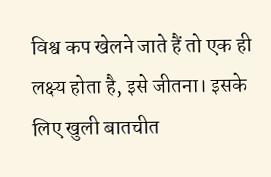विश्व कप खेलने जाते हैं तो एक ही लक्ष्य होता है, इसे जीतना। इसके लिए खुली बातचीत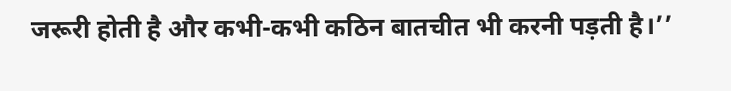जरूरी होती है और कभी-कभी कठिन बातचीत भी करनी पड़ती है।’’